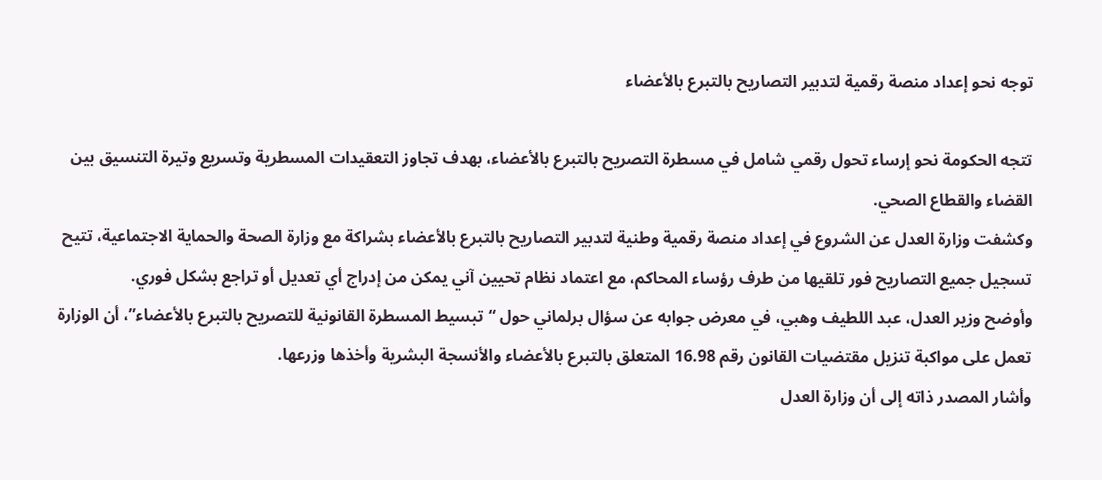توجه نحو إعداد منصة رقمية لتدبير التصاريح بالتبرع بالأعضاء

تتجه الحكومة نحو إرساء تحول رقمي شامل في مسطرة التصريح بالتبرع بالأعضاء، بهدف تجاوز التعقيدات المسطرية وتسريع وتيرة التنسيق بين القضاء والقطاع الصحي.
وكشفت وزارة العدل عن الشروع في إعداد منصة رقمية وطنية لتدبير التصاريح بالتبرع بالأعضاء بشراكة مع وزارة الصحة والحماية الاجتماعية، تتيح تسجيل جميع التصاريح فور تلقيها من طرف رؤساء المحاكم، مع اعتماد نظام تحيين آني يمكن من إدراج أي تعديل أو تراجع بشكل فوري.
وأوضح وزير العدل، عبد اللطيف وهبي، في معرض جوابه عن سؤال برلماني حول “تبسيط المسطرة القانونية للتصريح بالتبرع بالأعضاء”، أن الوزارة تعمل على مواكبة تنزيل مقتضيات القانون رقم 16.98 المتعلق بالتبرع بالأعضاء والأنسجة البشرية وأخذها وزرعها.
وأشار المصدر ذاته إلى أن وزارة العدل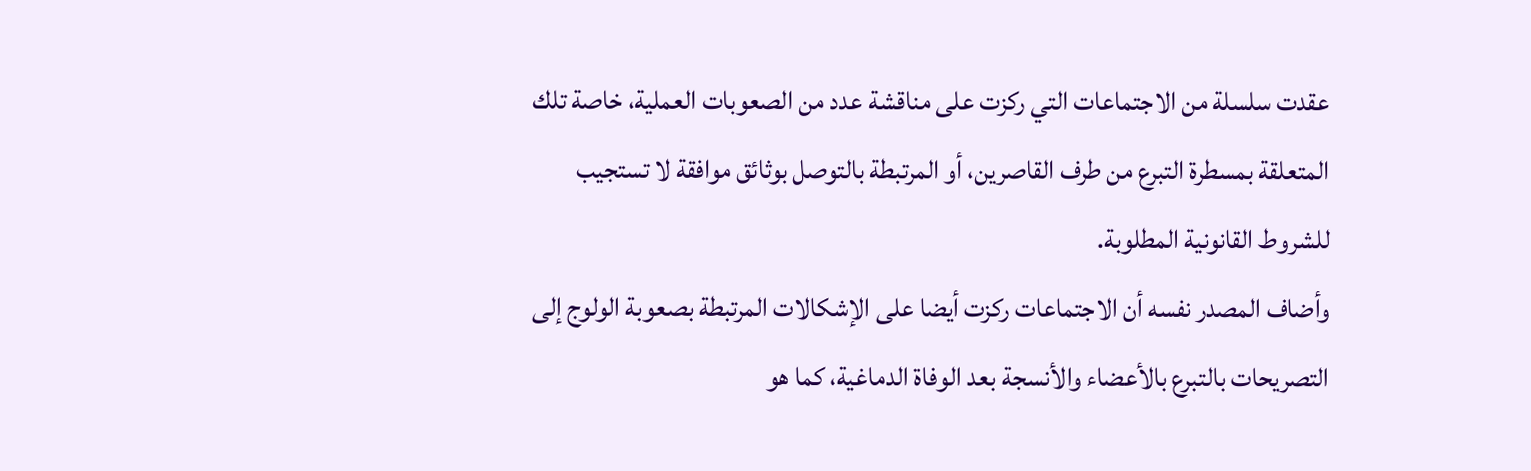عقدت سلسلة من الاجتماعات التي ركزت على مناقشة عدد من الصعوبات العملية، خاصة تلك المتعلقة بمسطرة التبرع من طرف القاصرين، أو المرتبطة بالتوصل بوثائق موافقة لا تستجيب للشروط القانونية المطلوبة.
وأضاف المصدر نفسه أن الاجتماعات ركزت أيضا على الإشكالات المرتبطة بصعوبة الولوج إلى التصريحات بالتبرع بالأعضاء والأنسجة بعد الوفاة الدماغية، كما هو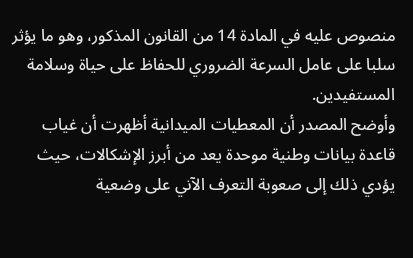منصوص عليه في المادة 14 من القانون المذكور، وهو ما يؤثر سلبا على عامل السرعة الضروري للحفاظ على حياة وسلامة المستفيدين.
وأوضح المصدر أن المعطيات الميدانية أظهرت أن غياب قاعدة بيانات وطنية موحدة يعد من أبرز الإشكالات، حيث يؤدي ذلك إلى صعوبة التعرف الآني على وضعية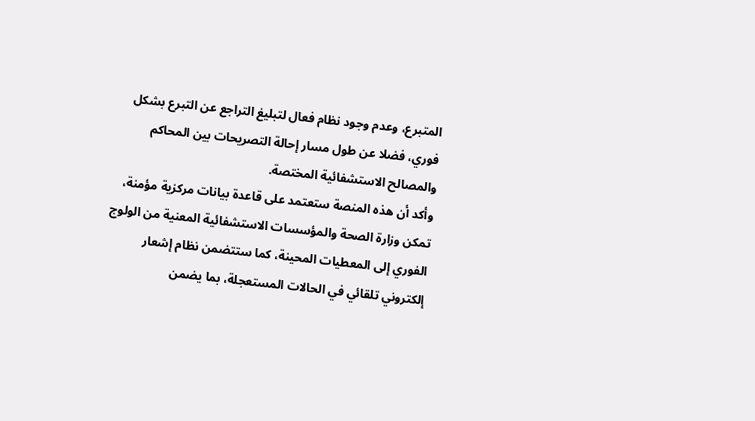المتبرع، وعدم وجود نظام فعال لتبليغ التراجع عن التبرع بشكل فوري، فضلا عن طول مسار إحالة التصريحات بين المحاكم والمصالح الاستشفائية المختصة.
وأكد أن هذه المنصة ستعتمد على قاعدة بيانات مركزية مؤمنة، تمكن وزارة الصحة والمؤسسات الاستشفائية المعنية من الولوج الفوري إلى المعطيات المحينة، كما ستتضمن نظام إشعار إلكتروني تلقائي في الحالات المستعجلة، بما يضمن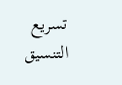تسريع التنسيق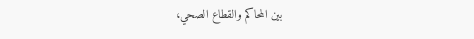بين المحاكم والقطاع الصحي،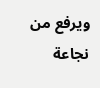ويرفع من نجاعة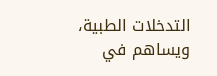التدخلات الطبية، ويساهم في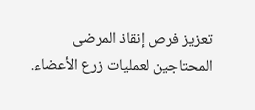تعزيز فرص إنقاذ المرضى المحتاجين لعمليات زرع الأعضاء.